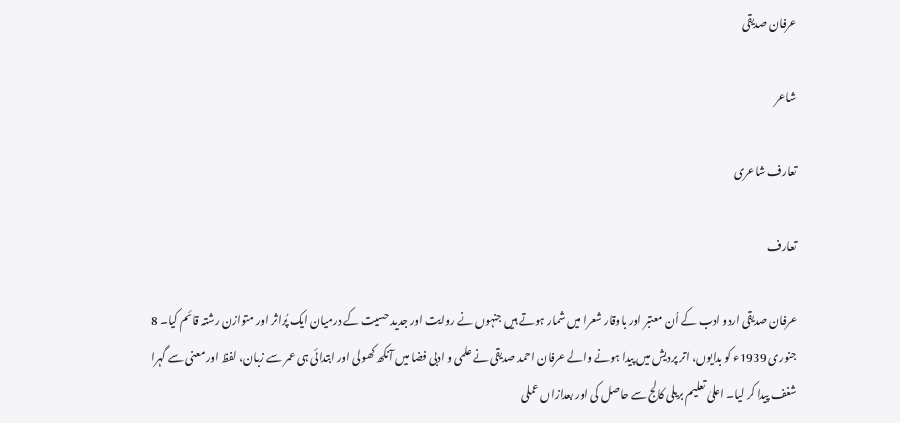عرفان صدیقی

شاعر

تعارف شاعری

تعارف

عرفان صدیقی اردو ادب کے اُن معتبر اور باوقار شعرا میں شمار ہوتے ہیں جنہوں نے روایت اور جدید حسیت کے درمیان ایک پُراثر اور متوازن رشتہ قائم کیا۔ 8 جنوری 1939ء کو بدایوں، اتر پردیش میں پیدا ہونے والے عرفان احمد صدیقی نے علمی و ادبی فضا میں آنکھ کھولی اور ابتدائی ہی عمر سے زبان، لفظ اور معنی سے گہرا شغف پیدا کر لیا۔ اعلیٰ تعلیم بریلی کالج سے حاصل کی اور بعدازاں عملی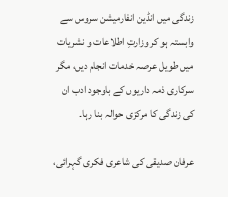زندگی میں انڈین انفارمیشن سروس سے وابستہ ہو کر وزارتِ اطلاعات و نشریات میں طویل عرصہ خدمات انجام دیں، مگر سرکاری ذمہ داریوں کے باوجود ادب ان کی زندگی کا مرکزی حوالہ بنا رہا۔

عرفان صدیقی کی شاعری فکری گہرائی،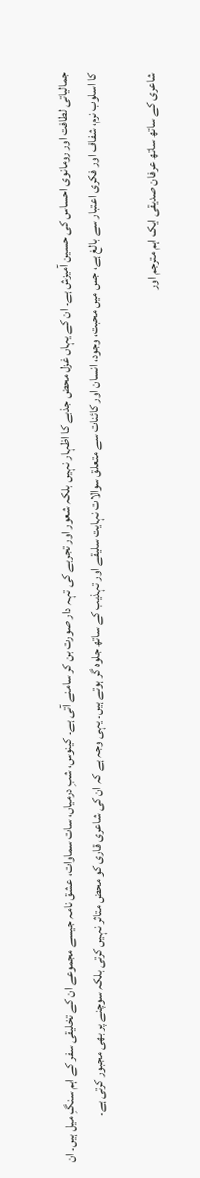جمالیاتی لطافت اور رومانوی احساس کی حسین آمیزش ہے۔ ان کے یہاں غزل محض جذبے کا اظہار نہیں بلکہ شعور اور تجربے کی تہہ دار صورت بن کر سامنے آتی ہے۔ کینوس، شبِ درمیاں، سات سماوات، عشق نامہ جیسے مجموعے ان کے تخلیقی سفر کے اہم سنگِ میل ہیں۔ ان کا اسلوب نرم، شفاف اور فکری اعتبار سے بالغ ہے، جس میں محبت، وجود، انسان اور کائنات سے متعلق سوالات نہایت سلیقے اور تہذیب کے ساتھ جلوہ گر ہوتے ہیں۔ یہی وجہ ہے کہ ان کی شاعری قاری کو محض متاثر نہیں کرتی بلکہ سوچنے پر بھی مجبور کرتی ہے۔

شاعری کے ساتھ ساتھ عرفان صدیقی ایک اہم مترجم اور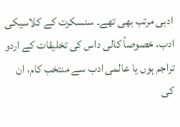ادبی مرتب بھی تھے۔ سنسکرت کے کلاسیکی ادب، خصوصاً کالی داس کی تخلیقات کے اردو تراجم ہوں یا عالمی ادب سے منتخب کام، ان کی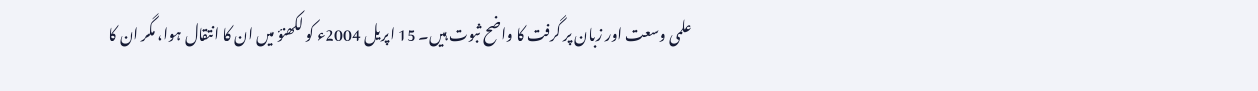علمی وسعت اور زبان پر گرفت کا واضح ثبوت ہیں۔ 15 اپریل 2004ء کو لکھنؤ میں ان کا انتقال ہوا، مگر ان کا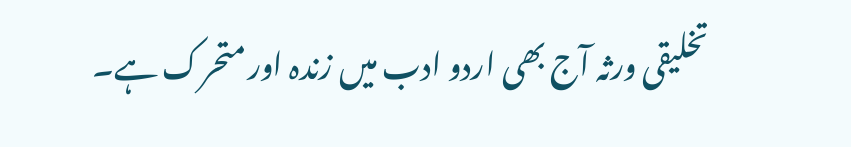تخلیقی ورثہ آج بھی اردو ادب میں زندہ اور متحرک ہے۔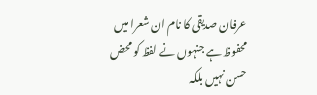عرفان صدیقی کا نام ان شعرا میں محفوظ ہے جنہوں نے لفظ کو محض حسن نہیں بلکہ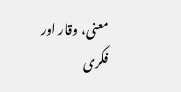معنی، وقار اور فکری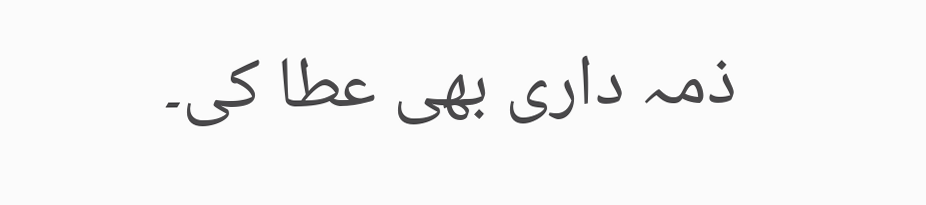ذمہ داری بھی عطا کی۔